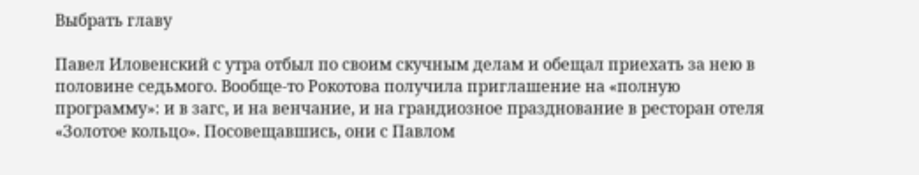Выбрать главу

Павел Иловенский с утра отбыл по своим скучным делам и обещал приехать за нею в половине седьмого. Вообще-то Рокотова получила приглашение на «полную программу»: и в загс, и на венчание, и на грандиозное празднование в ресторан отеля «Золотое кольцо». Посовещавшись, они с Павлом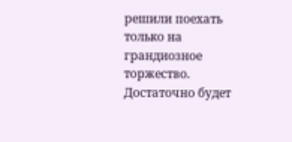решили поехать только на грандиозное торжество. Достаточно будет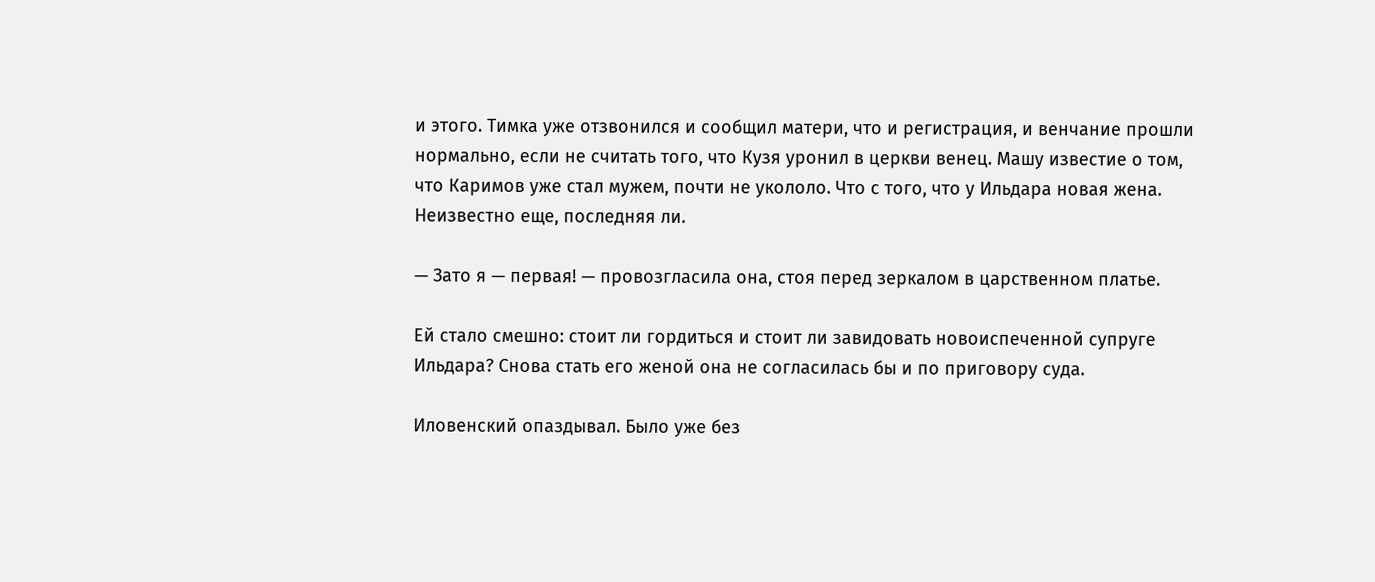и этого. Тимка уже отзвонился и сообщил матери, что и регистрация, и венчание прошли нормально, если не считать того, что Кузя уронил в церкви венец. Машу известие о том, что Каримов уже стал мужем, почти не укололо. Что с того, что у Ильдара новая жена. Неизвестно еще, последняя ли.

— Зато я — первая! — провозгласила она, стоя перед зеркалом в царственном платье.

Ей стало смешно: стоит ли гордиться и стоит ли завидовать новоиспеченной супруге Ильдара? Снова стать его женой она не согласилась бы и по приговору суда.

Иловенский опаздывал. Было уже без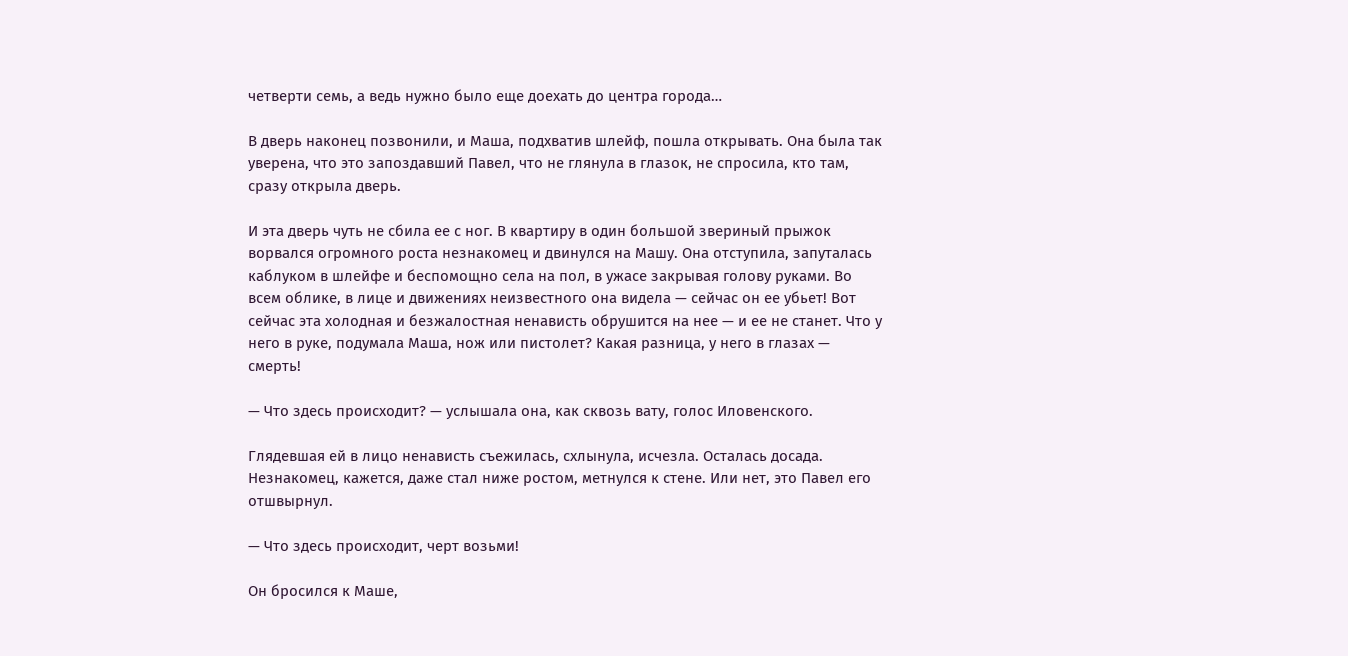четверти семь, а ведь нужно было еще доехать до центра города…

В дверь наконец позвонили, и Маша, подхватив шлейф, пошла открывать. Она была так уверена, что это запоздавший Павел, что не глянула в глазок, не спросила, кто там, сразу открыла дверь.

И эта дверь чуть не сбила ее с ног. В квартиру в один большой звериный прыжок ворвался огромного роста незнакомец и двинулся на Машу. Она отступила, запуталась каблуком в шлейфе и беспомощно села на пол, в ужасе закрывая голову руками. Во всем облике, в лице и движениях неизвестного она видела — сейчас он ее убьет! Вот сейчас эта холодная и безжалостная ненависть обрушится на нее — и ее не станет. Что у него в руке, подумала Маша, нож или пистолет? Какая разница, у него в глазах — смерть!

— Что здесь происходит? — услышала она, как сквозь вату, голос Иловенского.

Глядевшая ей в лицо ненависть съежилась, схлынула, исчезла. Осталась досада. Незнакомец, кажется, даже стал ниже ростом, метнулся к стене. Или нет, это Павел его отшвырнул.

— Что здесь происходит, черт возьми!

Он бросился к Маше,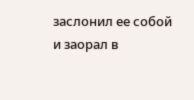заслонил ее собой и заорал в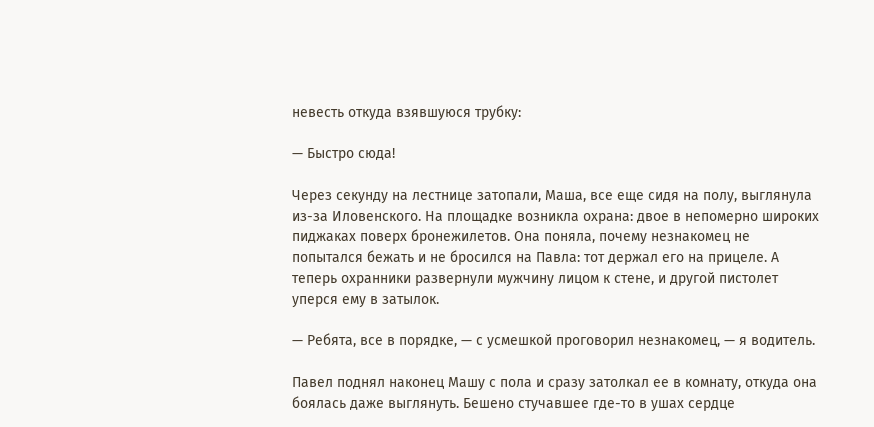невесть откуда взявшуюся трубку:

— Быстро сюда!

Через секунду на лестнице затопали, Маша, все еще сидя на полу, выглянула из-за Иловенского. На площадке возникла охрана: двое в непомерно широких пиджаках поверх бронежилетов. Она поняла, почему незнакомец не попытался бежать и не бросился на Павла: тот держал его на прицеле. А теперь охранники развернули мужчину лицом к стене, и другой пистолет уперся ему в затылок.

— Ребята, все в порядке, — с усмешкой проговорил незнакомец, — я водитель.

Павел поднял наконец Машу с пола и сразу затолкал ее в комнату, откуда она боялась даже выглянуть. Бешено стучавшее где-то в ушах сердце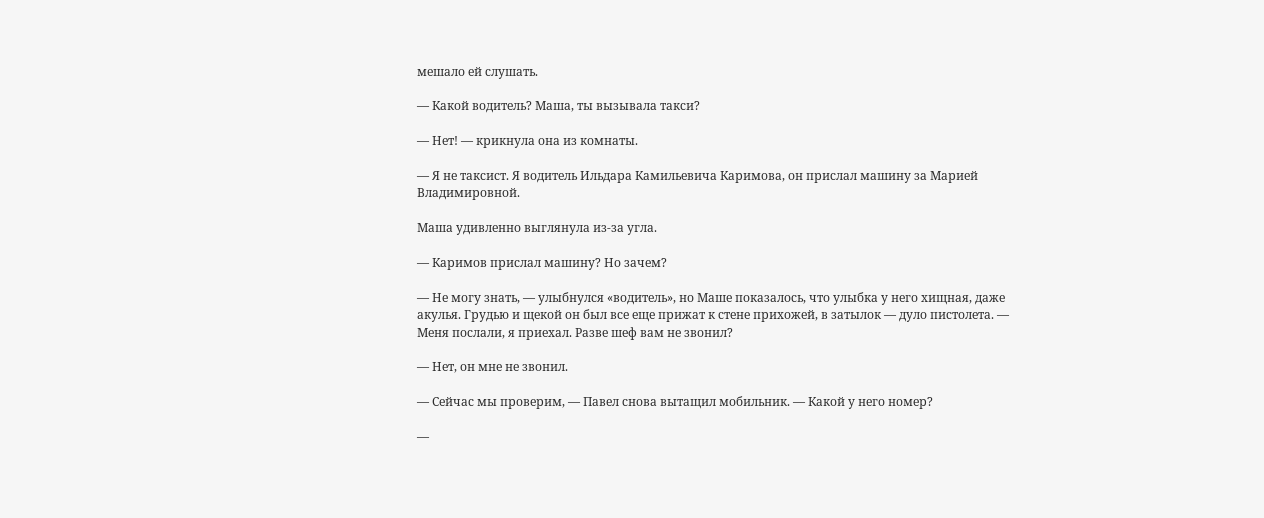мешало ей слушать.

— Какой водитель? Маша, ты вызывала такси?

— Нет! — крикнула она из комнаты.

— Я не таксист. Я водитель Ильдара Камильевича Каримова, он прислал машину за Марией Владимировной.

Маша удивленно выглянула из-за угла.

— Каримов прислал машину? Но зачем?

— Не могу знать, — улыбнулся «водитель», но Маше показалось, что улыбка у него хищная, даже акулья. Грудью и щекой он был все еще прижат к стене прихожей, в затылок — дуло пистолета. — Меня послали, я приехал. Разве шеф вам не звонил?

— Нет, он мне не звонил.

— Сейчас мы проверим, — Павел снова вытащил мобильник. — Какой у него номер?

—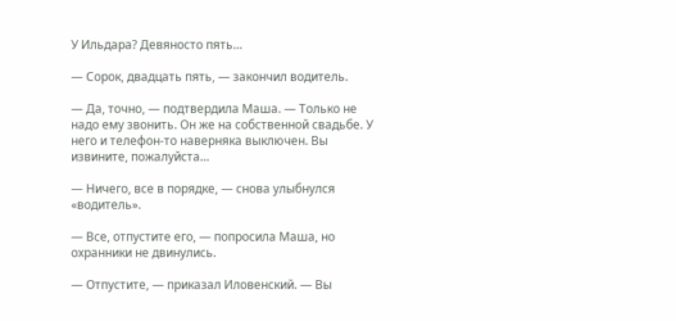У Ильдара? Девяносто пять…

— Сорок, двадцать пять, — закончил водитель.

— Да, точно, — подтвердила Маша. — Только не надо ему звонить. Он же на собственной свадьбе. У него и телефон-то наверняка выключен. Вы извините, пожалуйста…

— Ничего, все в порядке, — снова улыбнулся «водитель».

— Все, отпустите его, — попросила Маша, но охранники не двинулись.

— Отпустите, — приказал Иловенский. — Вы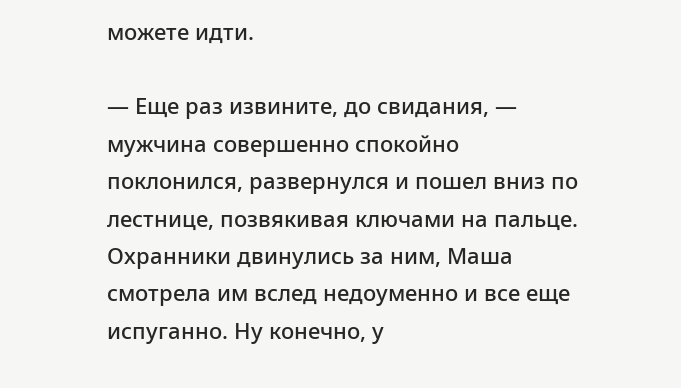можете идти.

— Еще раз извините, до свидания, — мужчина совершенно спокойно поклонился, развернулся и пошел вниз по лестнице, позвякивая ключами на пальце. Охранники двинулись за ним, Маша смотрела им вслед недоуменно и все еще испуганно. Ну конечно, у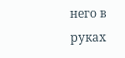него в руках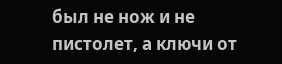был не нож и не пистолет, а ключи от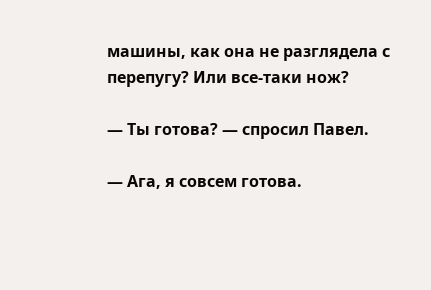машины, как она не разглядела с перепугу? Или все-таки нож?

— Ты готова? — спросил Павел.

— Ага, я совсем готова.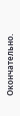Окончательно.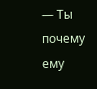— Ты почему ему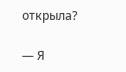открыла?

— Я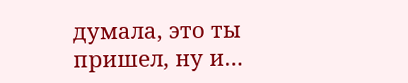думала, это ты пришел, ну и…